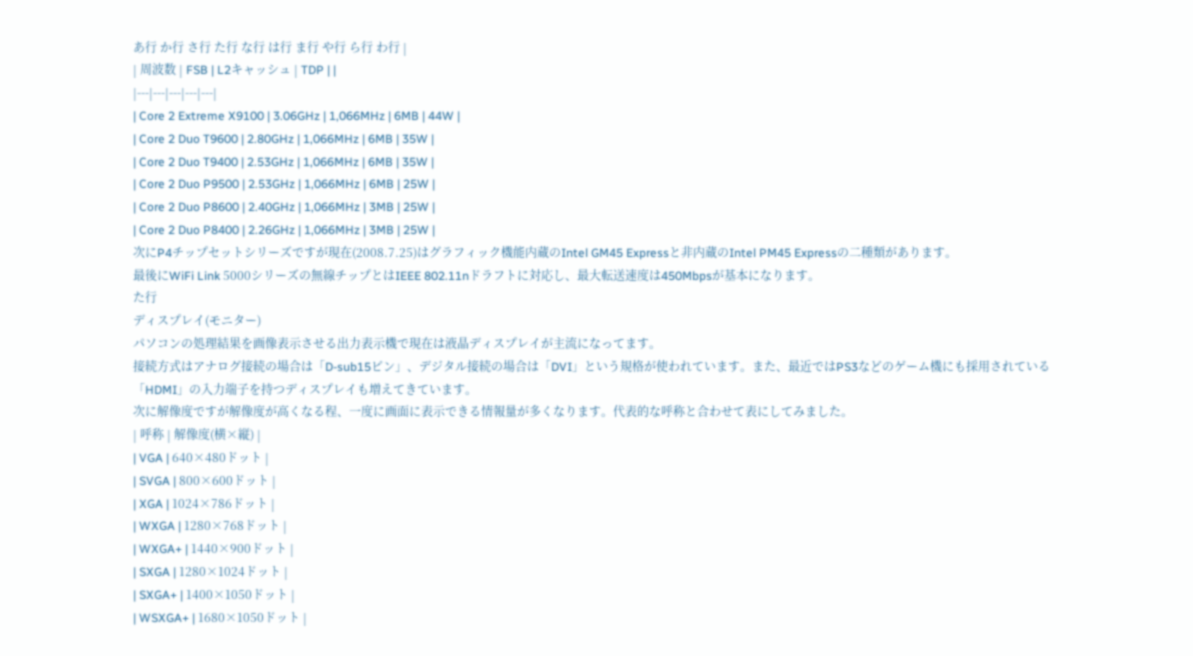あ行 か行 さ行 た行 な行 は行 ま行 や行 ら行 わ行 |
| 周波数 | FSB | L2キャッシュ | TDP | |
|---|---|---|---|---|
| Core 2 Extreme X9100 | 3.06GHz | 1,066MHz | 6MB | 44W |
| Core 2 Duo T9600 | 2.80GHz | 1,066MHz | 6MB | 35W |
| Core 2 Duo T9400 | 2.53GHz | 1,066MHz | 6MB | 35W |
| Core 2 Duo P9500 | 2.53GHz | 1,066MHz | 6MB | 25W |
| Core 2 Duo P8600 | 2.40GHz | 1,066MHz | 3MB | 25W |
| Core 2 Duo P8400 | 2.26GHz | 1,066MHz | 3MB | 25W |
次にP4チップセットシリーズですが現在(2008.7.25)はグラフィック機能内蔵のIntel GM45 Expressと非内蔵のIntel PM45 Expressの二種類があります。
最後にWiFi Link 5000シリーズの無線チップとはIEEE 802.11nドラフトに対応し、最大転送速度は450Mbpsが基本になります。
た行
ディスプレイ(モニター)
パソコンの処理結果を画像表示させる出力表示機で現在は液晶ディスプレイが主流になってます。
接続方式はアナログ接続の場合は「D-sub15ピン」、デジタル接続の場合は「DVI」という規格が使われています。また、最近ではPS3などのゲーム機にも採用されている「HDMI」の入力端子を持つディスプレイも増えてきています。
次に解像度ですが解像度が高くなる程、一度に画面に表示できる情報量が多くなります。代表的な呼称と合わせて表にしてみました。
| 呼称 | 解像度(横×縦) |
| VGA | 640×480ドット |
| SVGA | 800×600ドット |
| XGA | 1024×786ドット |
| WXGA | 1280×768ドット |
| WXGA+ | 1440×900ドット |
| SXGA | 1280×1024ドット |
| SXGA+ | 1400×1050ドット |
| WSXGA+ | 1680×1050ドット |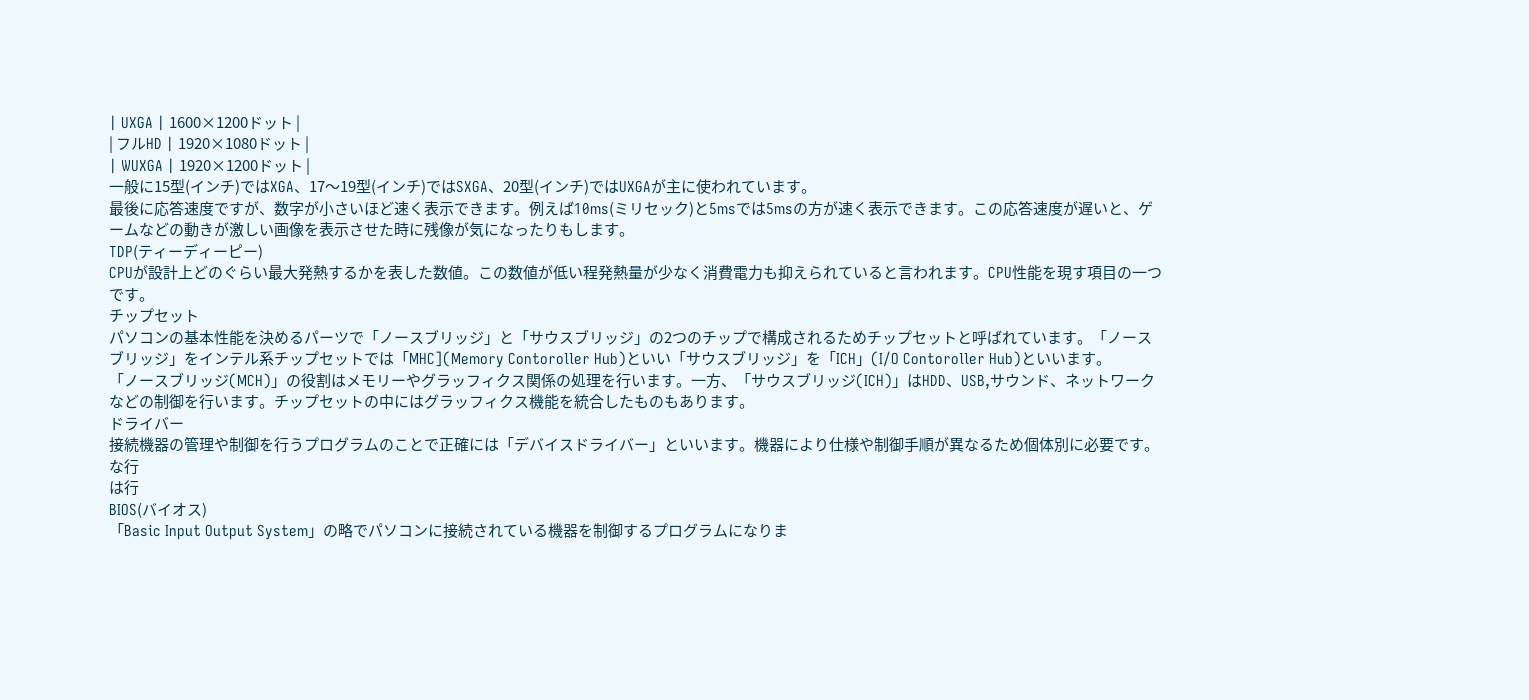| UXGA | 1600×1200ドット |
| フルHD | 1920×1080ドット |
| WUXGA | 1920×1200ドット |
一般に15型(インチ)ではXGA、17〜19型(インチ)ではSXGA、20型(インチ)ではUXGAが主に使われています。
最後に応答速度ですが、数字が小さいほど速く表示できます。例えば10ms(ミリセック)と5msでは5msの方が速く表示できます。この応答速度が遅いと、ゲームなどの動きが激しい画像を表示させた時に残像が気になったりもします。
TDP(ティーディーピー)
CPUが設計上どのぐらい最大発熱するかを表した数値。この数値が低い程発熱量が少なく消費電力も抑えられていると言われます。CPU性能を現す項目の一つです。
チップセット
パソコンの基本性能を決めるパーツで「ノースブリッジ」と「サウスブリッジ」の2つのチップで構成されるためチップセットと呼ばれています。「ノースブリッジ」をインテル系チップセットでは「MHC](Memory Contoroller Hub)といい「サウスブリッジ」を「ICH」(I/O Contoroller Hub)といいます。
「ノースブリッジ(MCH)」の役割はメモリーやグラッフィクス関係の処理を行います。一方、「サウスブリッジ(ICH)」はHDD、USB,サウンド、ネットワークなどの制御を行います。チップセットの中にはグラッフィクス機能を統合したものもあります。
ドライバー
接続機器の管理や制御を行うプログラムのことで正確には「デバイスドライバー」といいます。機器により仕様や制御手順が異なるため個体別に必要です。
な行
は行
BIOS(バイオス)
「Basic Input Output System」の略でパソコンに接続されている機器を制御するプログラムになりま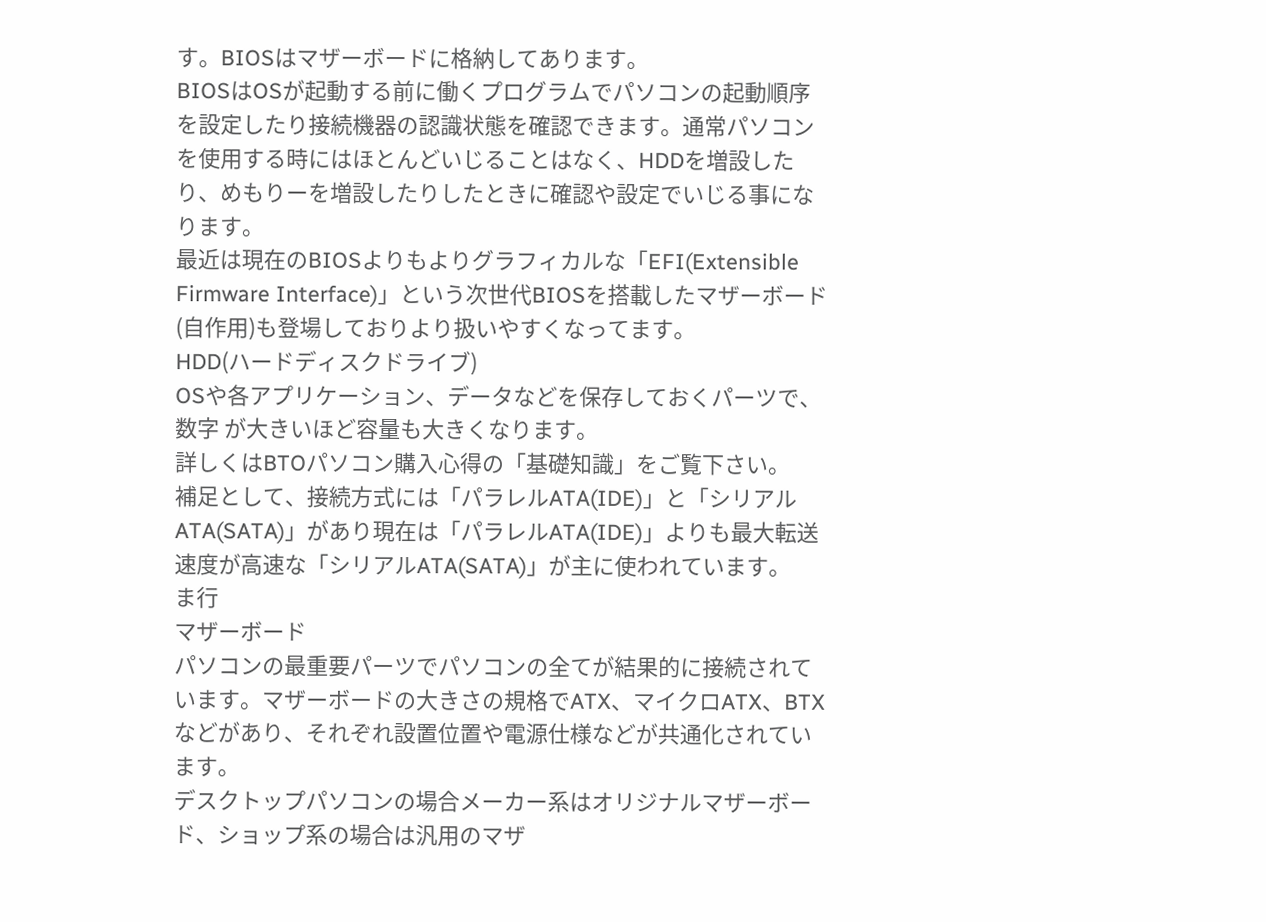す。BIOSはマザーボードに格納してあります。
BIOSはOSが起動する前に働くプログラムでパソコンの起動順序を設定したり接続機器の認識状態を確認できます。通常パソコンを使用する時にはほとんどいじることはなく、HDDを増設したり、めもりーを増設したりしたときに確認や設定でいじる事になります。
最近は現在のBIOSよりもよりグラフィカルな「EFI(Extensible Firmware Interface)」という次世代BIOSを搭載したマザーボード(自作用)も登場しておりより扱いやすくなってます。
HDD(ハードディスクドライブ)
OSや各アプリケーション、データなどを保存しておくパーツで、数字 が大きいほど容量も大きくなります。
詳しくはBTOパソコン購入心得の「基礎知識」をご覧下さい。
補足として、接続方式には「パラレルATA(IDE)」と「シリアルATA(SATA)」があり現在は「パラレルATA(IDE)」よりも最大転送速度が高速な「シリアルATA(SATA)」が主に使われています。
ま行
マザーボード
パソコンの最重要パーツでパソコンの全てが結果的に接続されています。マザーボードの大きさの規格でATX、マイクロATX、BTXなどがあり、それぞれ設置位置や電源仕様などが共通化されています。
デスクトップパソコンの場合メーカー系はオリジナルマザーボード、ショップ系の場合は汎用のマザ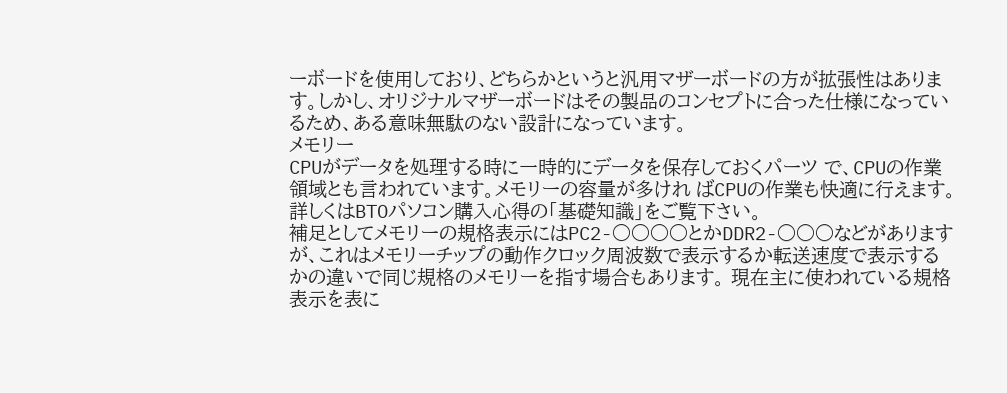ーボードを使用しており、どちらかというと汎用マザーボードの方が拡張性はあります。しかし、オリジナルマザーボードはその製品のコンセプトに合った仕様になっているため、ある意味無駄のない設計になっています。
メモリー
CPUがデータを処理する時に一時的にデータを保存しておくパーツ で、CPUの作業領域とも言われています。メモリーの容量が多けれ ばCPUの作業も快適に行えます。
詳しくはBTOパソコン購入心得の「基礎知識」をご覧下さい。
補足としてメモリーの規格表示にはPC2-○○○○とかDDR2-○○○などがありますが、これはメモリーチップの動作クロック周波数で表示するか転送速度で表示するかの違いで同じ規格のメモリーを指す場合もあります。 現在主に使われている規格表示を表に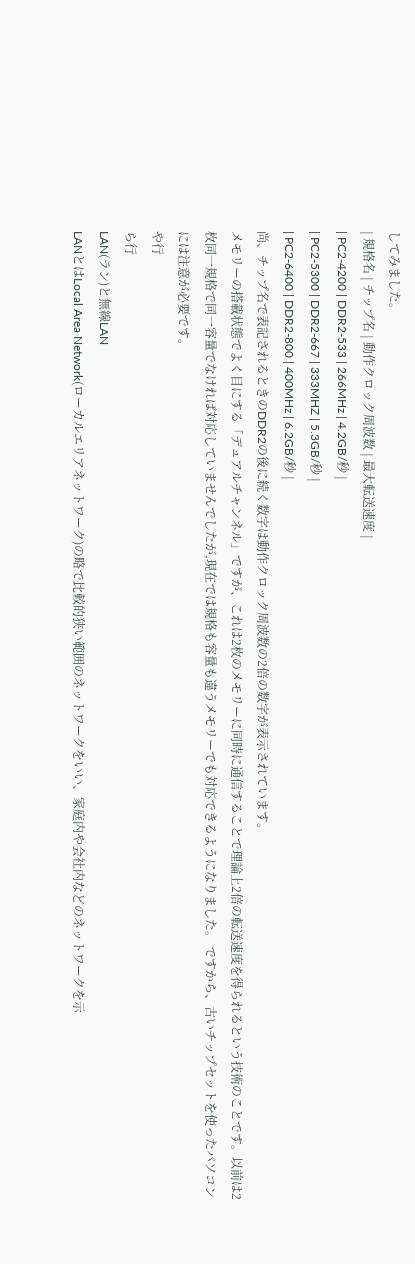してみました。
| 規格名 | チップ名 | 動作クロック周波数 | 最大転送速度 |
| PC2-4200 | DDR2-533 | 266MHz | 4.2GB/秒 |
| PC2-5300 | DDR2-667 | 333MHZ | 5.3GB/秒 |
| PC2-6400 | DDR2-800 | 400MHz | 6.2GB/秒 |
尚、チップ名で表記されるときのDDR2の後に続く数字は動作クロック周波数の2倍の数字が表示されています。
メモリーの搭載状態でよく目にする「デュアルチャンネル」ですが、これは2枚のメモリーに同時に通信することで理論上2倍の転送速度を得られるという技術のことです。以前は2枚同一規格で同一容量でなければ対応していませんでしたが,現在では規格も容量も違うメモリーでも対応できるようになりました。 ですから、古いチップセットを使ったパソコンには注意が必要です。
や行
ら行
LAN(ラン)と無線LAN
LANとはLocal Area Network(ローカルエリアネットワーク)の略で比較的狭い範囲のネットワークをいい、家庭内や会社内などのネットワークを示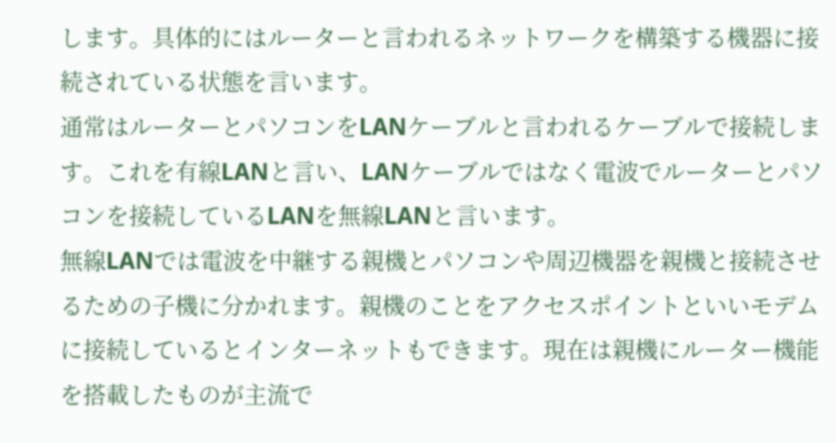します。具体的にはルーターと言われるネットワークを構築する機器に接続されている状態を言います。
通常はルーターとパソコンをLANケーブルと言われるケーブルで接続します。これを有線LANと言い、LANケーブルではなく電波でルーターとパソコンを接続しているLANを無線LANと言います。
無線LANでは電波を中継する親機とパソコンや周辺機器を親機と接続させるための子機に分かれます。親機のことをアクセスポイントといいモデムに接続しているとインターネットもできます。現在は親機にルーター機能を搭載したものが主流で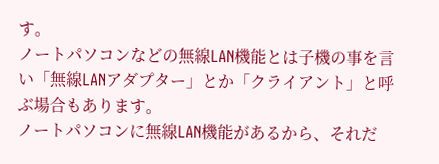す。
ノートパソコンなどの無線LAN機能とは子機の事を言い「無線LANアダプター」とか「クライアント」と呼ぶ場合もあります。
ノートパソコンに無線LAN機能があるから、それだ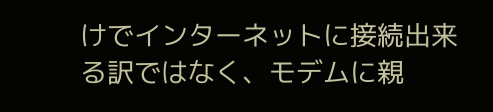けでインターネットに接続出来る訳ではなく、モデムに親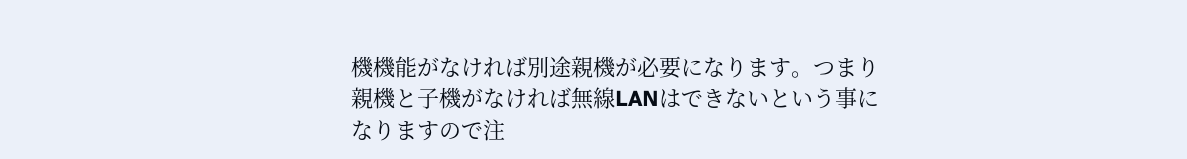機機能がなければ別途親機が必要になります。つまり親機と子機がなければ無線LANはできないという事になりますので注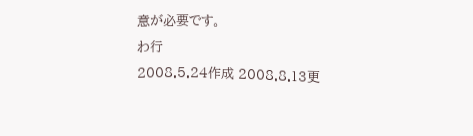意が必要です。
わ行
2008.5.24作成 2008.8.13更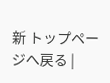新 トップページへ戻る |